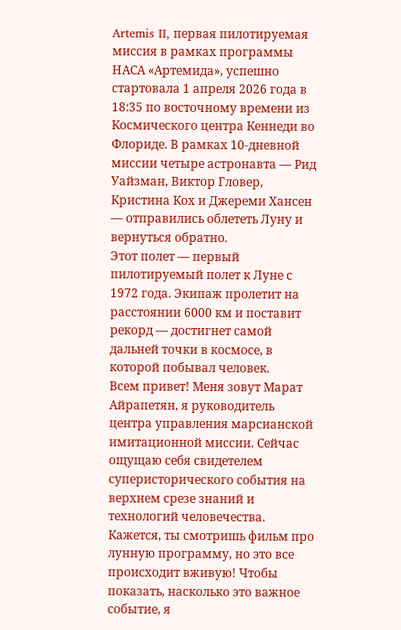Artemis II, первая пилотируемая миссия в рамках программы НАСА «Артемида», успешно стартовала 1 апреля 2026 года в 18:35 по восточному времени из Космического центра Кеннеди во Флориде. В рамках 10-дневной миссии четыре астронавта — Рид Уайзман, Виктор Гловер, Кристина Кох и Джереми Хансен — отправились облететь Луну и вернуться обратно.
Этот полет — первый пилотируемый полет к Луне с 1972 года. Экипаж пролетит на расстоянии 6000 км и поставит рекорд — достигнет самой дальней точки в космосе, в которой побывал человек.
Всем привет! Меня зовут Марат Айрапетян, я руководитель центра управления марсианской имитационной миссии. Сейчас ощущаю себя свидетелем суперисторического события на верхнем срезе знаний и технологий человечества. Кажется, ты смотришь фильм про лунную программу, но это все происходит вживую! Чтобы показать, насколько это важное событие, я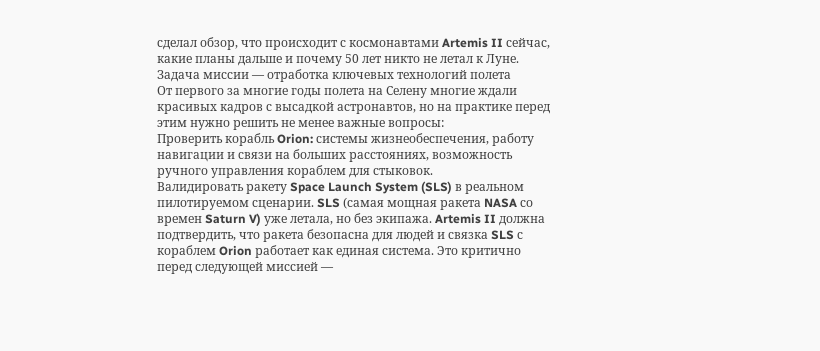сделал обзор, что происходит с космонавтами Artemis II сейчас, какие планы дальше и почему 50 лет никто не летал к Луне.
Задача миссии — отработка ключевых технологий полета
От первого за многие годы полета на Селену многие ждали красивых кадров с высадкой астронавтов, но на практике перед этим нужно решить не менее важные вопросы:
Проверить корабль Orion: системы жизнеобеспечения, работу навигации и связи на больших расстояниях, возможность ручного управления кораблем для стыковок.
Валидировать ракету Space Launch System (SLS) в реальном пилотируемом сценарии. SLS (самая мощная ракета NASA со времен Saturn V) уже летала, но без экипажа. Artemis II должна подтвердить, что ракета безопасна для людей и связка SLS с кораблем Orion работает как единая система. Это критично перед следующей миссией —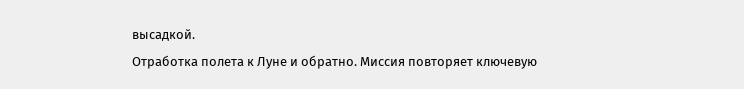высадкой.
Отработка полета к Луне и обратно. Миссия повторяет ключевую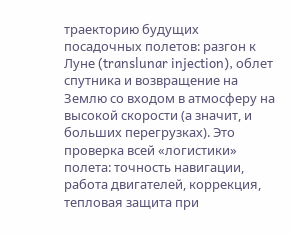траекторию будущих посадочных полетов: разгон к Луне (translunar injection), облет спутника и возвращение на Землю со входом в атмосферу на высокой скорости (а значит, и больших перегрузках). Это проверка всей «логистики» полета: точность навигации, работа двигателей, коррекция, тепловая защита при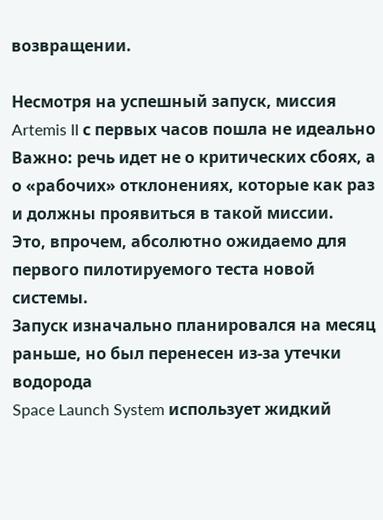возвращении.

Несмотря на успешный запуск, миссия Artemis II с первых часов пошла не идеально
Важно: речь идет не о критических сбоях, а о «рабочих» отклонениях, которые как раз и должны проявиться в такой миссии.
Это, впрочем, абсолютно ожидаемо для первого пилотируемого теста новой системы.
Запуск изначально планировался на месяц раньше, но был перенесен из-за утечки водорода
Space Launch System использует жидкий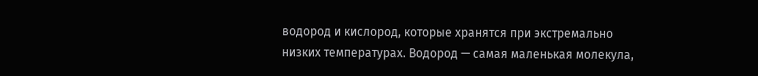водород и кислород, которые хранятся при экстремально низких температурах. Водород — самая маленькая молекула,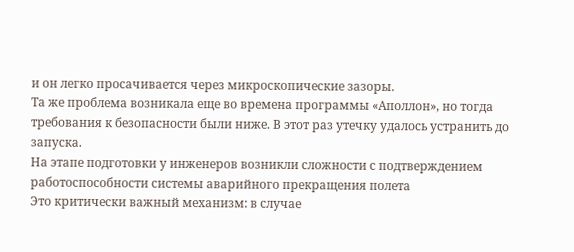и он легко просачивается через микроскопические зазоры.
Та же проблема возникала еще во времена программы «Аполлон», но тогда требования к безопасности были ниже. В этот раз утечку удалось устранить до запуска.
На этапе подготовки у инженеров возникли сложности с подтверждением работоспособности системы аварийного прекращения полета
Это критически важный механизм: в случае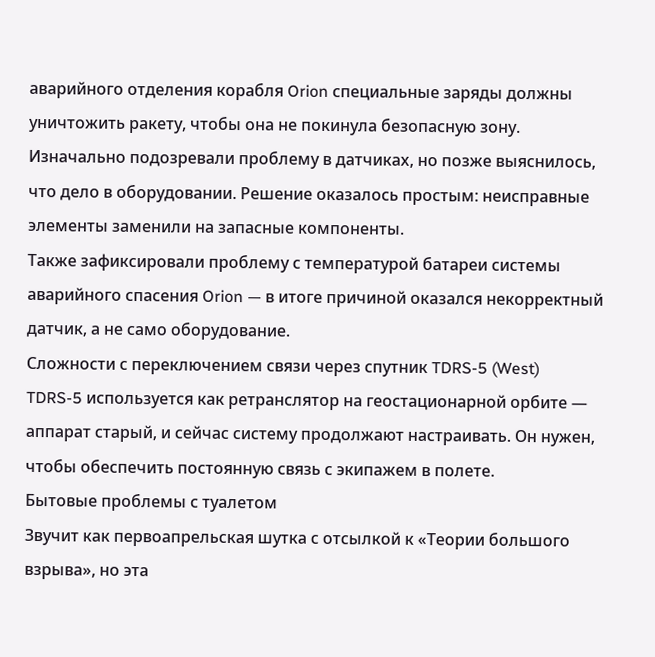аварийного отделения корабля Orion специальные заряды должны уничтожить ракету, чтобы она не покинула безопасную зону.
Изначально подозревали проблему в датчиках, но позже выяснилось, что дело в оборудовании. Решение оказалось простым: неисправные элементы заменили на запасные компоненты.
Также зафиксировали проблему с температурой батареи системы аварийного спасения Orion — в итоге причиной оказался некорректный датчик, а не само оборудование.
Сложности с переключением связи через спутник TDRS-5 (West)
TDRS-5 используется как ретранслятор на геостационарной орбите — аппарат старый, и сейчас систему продолжают настраивать. Он нужен, чтобы обеспечить постоянную связь с экипажем в полете.
Бытовые проблемы с туалетом
Звучит как первоапрельская шутка с отсылкой к «Теории большого взрыва», но эта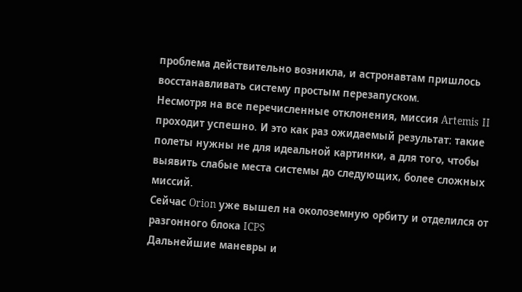проблема действительно возникла, и астронавтам пришлось восстанавливать систему простым перезапуском.
Несмотря на все перечисленные отклонения, миссия Artemis II проходит успешно. И это как раз ожидаемый результат: такие полеты нужны не для идеальной картинки, а для того, чтобы выявить слабые места системы до следующих, более сложных миссий.
Сейчас Orion уже вышел на околоземную орбиту и отделился от разгонного блока ICPS
Дальнейшие маневры и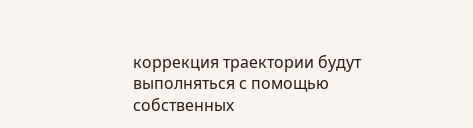коррекция траектории будут выполняться с помощью собственных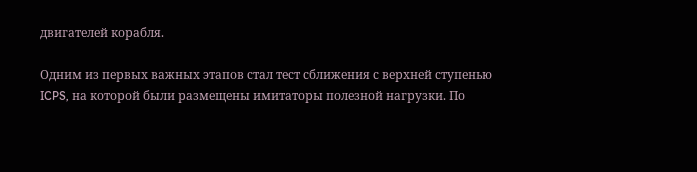двигателей корабля.

Одним из первых важных этапов стал тест сближения с верхней ступенью ICPS, на которой были размещены имитаторы полезной нагрузки. По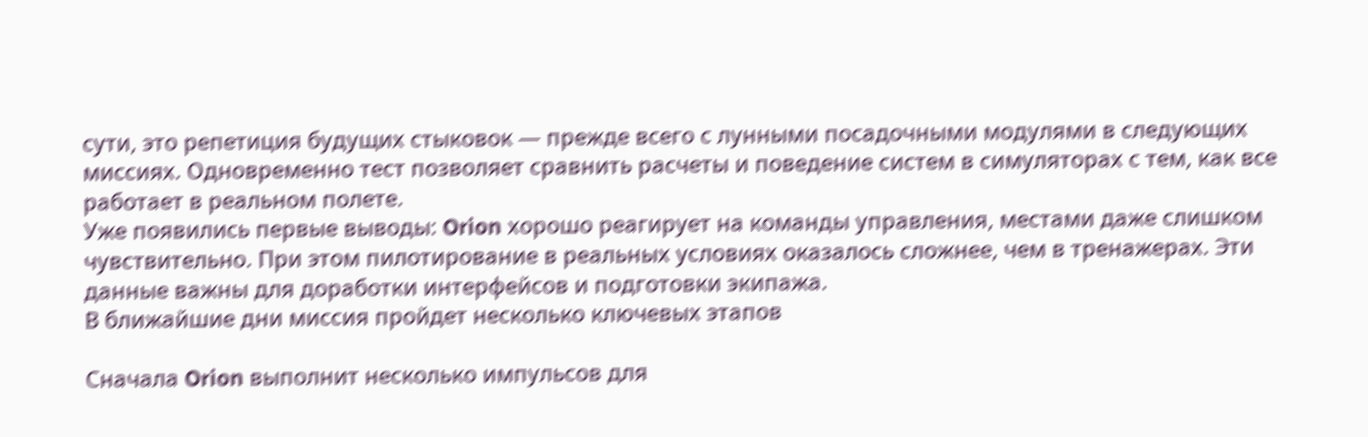сути, это репетиция будущих стыковок — прежде всего с лунными посадочными модулями в следующих миссиях. Одновременно тест позволяет сравнить расчеты и поведение систем в симуляторах с тем, как все работает в реальном полете.
Уже появились первые выводы: Orion хорошо реагирует на команды управления, местами даже слишком чувствительно. При этом пилотирование в реальных условиях оказалось сложнее, чем в тренажерах. Эти данные важны для доработки интерфейсов и подготовки экипажа.
В ближайшие дни миссия пройдет несколько ключевых этапов

Сначала Orion выполнит несколько импульсов для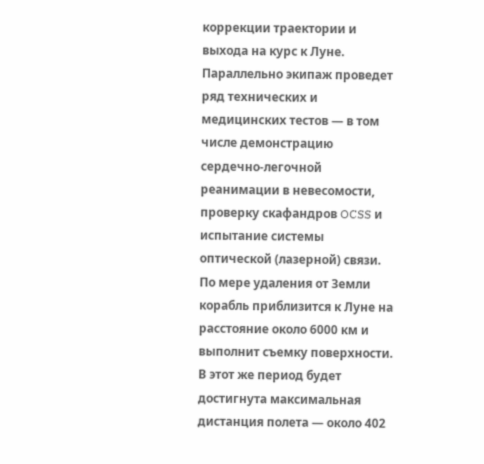коррекции траектории и выхода на курс к Луне. Параллельно экипаж проведет ряд технических и медицинских тестов — в том числе демонстрацию сердечно-легочной реанимации в невесомости, проверку скафандров OCSS и испытание системы оптической (лазерной) связи.
По мере удаления от Земли корабль приблизится к Луне на расстояние около 6000 км и выполнит съемку поверхности. В этот же период будет достигнута максимальная дистанция полета — около 402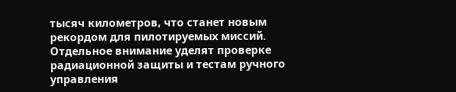тысяч километров, что станет новым рекордом для пилотируемых миссий.
Отдельное внимание уделят проверке радиационной защиты и тестам ручного управления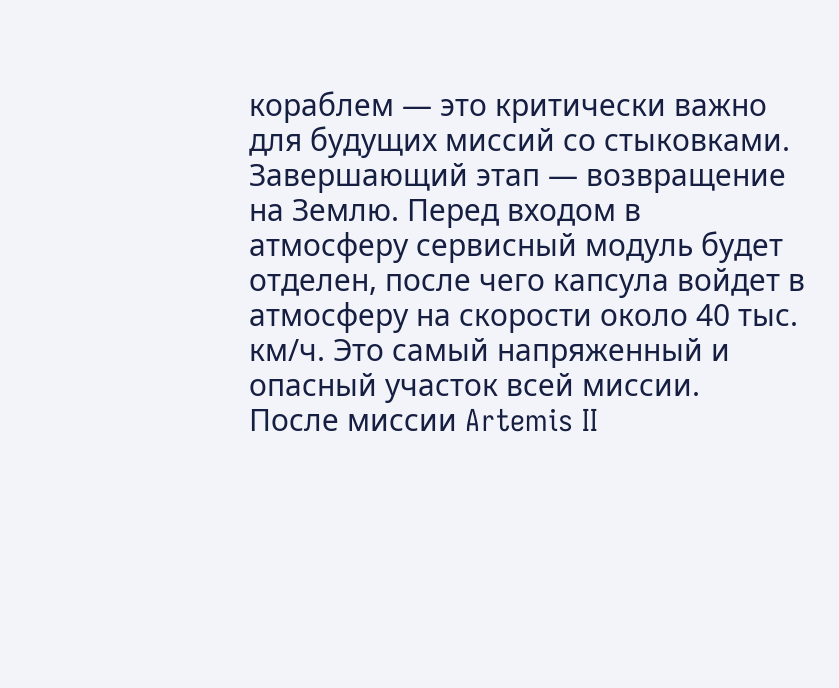кораблем — это критически важно для будущих миссий со стыковками.
Завершающий этап — возвращение на Землю. Перед входом в атмосферу сервисный модуль будет отделен, после чего капсула войдет в атмосферу на скорости около 40 тыс. км/ч. Это самый напряженный и опасный участок всей миссии.
После миссии Artemis II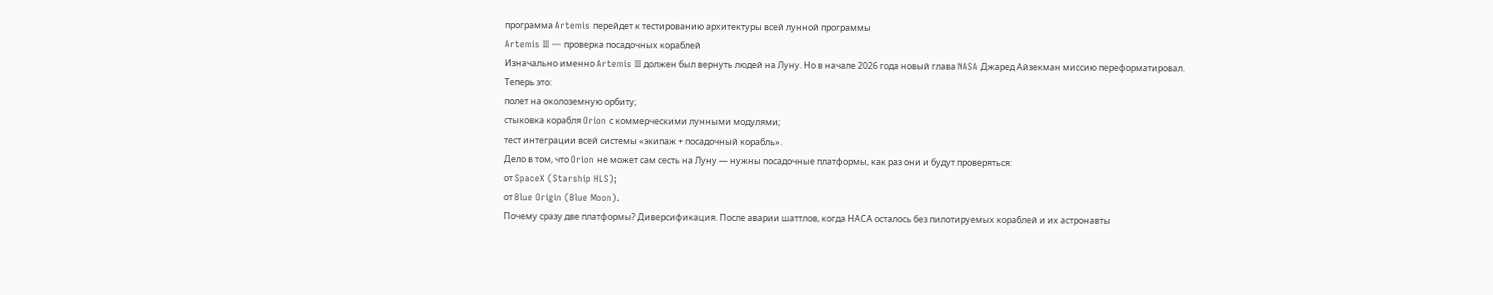программа Artemis перейдет к тестированию архитектуры всей лунной программы
Artemis III — проверка посадочных кораблей
Изначально именно Artemis III должен был вернуть людей на Луну. Но в начале 2026 года новый глава NASA Джаред Айзекман миссию переформатировал.
Теперь это:
полет на околоземную орбиту;
стыковка корабля Orion с коммерческими лунными модулями;
тест интеграции всей системы «экипаж + посадочный корабль».
Дело в том, что Orion не может сам сесть на Луну — нужны посадочные платформы, как раз они и будут проверяться:
от SpaceX (Starship HLS);
от Blue Origin (Blue Moon).
Почему сразу две платформы? Диверсификация. После аварии шаттлов, когда НАСА осталось без пилотируемых кораблей и их астронавты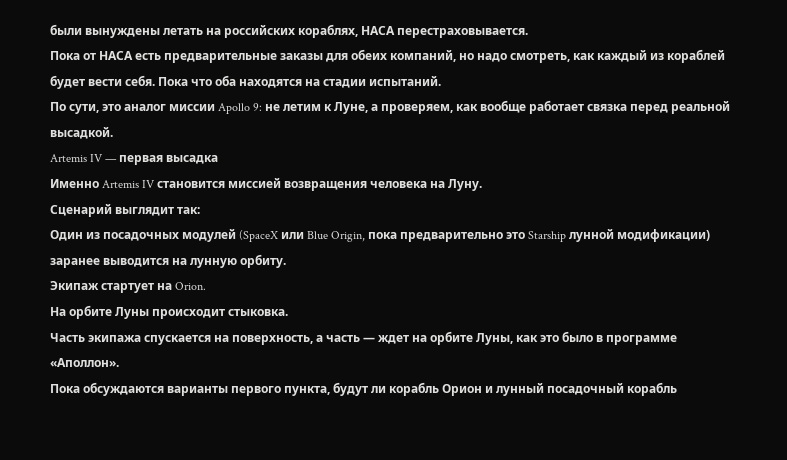были вынуждены летать на российских кораблях, НАСА перестраховывается.
Пока от НАСА есть предварительные заказы для обеих компаний, но надо смотреть, как каждый из кораблей будет вести себя. Пока что оба находятся на стадии испытаний.
По сути, это аналог миссии Apollo 9: не летим к Луне, а проверяем, как вообще работает связка перед реальной высадкой.
Artemis IV — первая высадка
Именно Artemis IV становится миссией возвращения человека на Луну.
Сценарий выглядит так:
Один из посадочных модулей (SpaceX или Blue Origin, пока предварительно это Starship лунной модификации) заранее выводится на лунную орбиту.
Экипаж стартует на Orion.
На орбите Луны происходит стыковка.
Часть экипажа спускается на поверхность, а часть — ждет на орбите Луны, как это было в программе «Аполлон».
Пока обсуждаются варианты первого пункта, будут ли корабль Орион и лунный посадочный корабль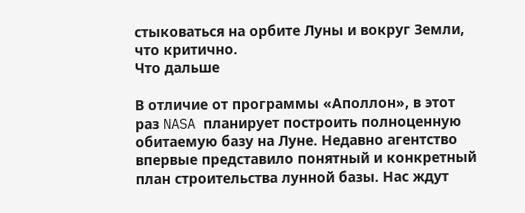стыковаться на орбите Луны и вокруг Земли, что критично.
Что дальше

В отличие от программы «Аполлон», в этот раз NASA планирует построить полноценную обитаемую базу на Луне. Недавно агентство впервые представило понятный и конкретный план строительства лунной базы. Нас ждут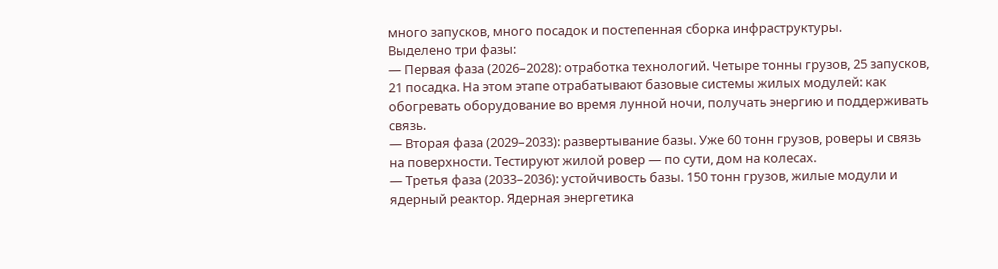много запусков, много посадок и постепенная сборка инфраструктуры.
Выделено три фазы:
— Первая фаза (2026–2028): отработка технологий. Четыре тонны грузов, 25 запусков, 21 посадка. На этом этапе отрабатывают базовые системы жилых модулей: как обогревать оборудование во время лунной ночи, получать энергию и поддерживать связь.
— Вторая фаза (2029–2033): развертывание базы. Уже 60 тонн грузов, роверы и связь на поверхности. Тестируют жилой ровер — по сути, дом на колесах.
— Третья фаза (2033–2036): устойчивость базы. 150 тонн грузов, жилые модули и ядерный реактор. Ядерная энергетика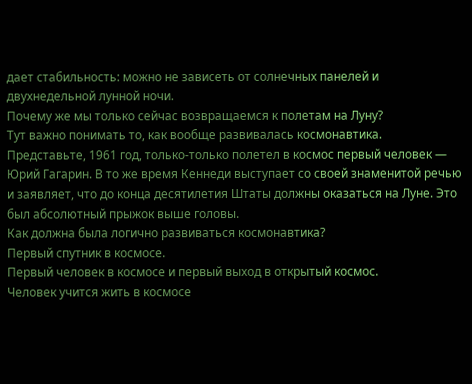дает стабильность: можно не зависеть от солнечных панелей и двухнедельной лунной ночи.
Почему же мы только сейчас возвращаемся к полетам на Луну?
Тут важно понимать то, как вообще развивалась космонавтика.
Представьте, 1961 год, только-только полетел в космос первый человек — Юрий Гагарин. В то же время Кеннеди выступает со своей знаменитой речью и заявляет, что до конца десятилетия Штаты должны оказаться на Луне. Это был абсолютный прыжок выше головы.
Как должна была логично развиваться космонавтика?
Первый спутник в космосе.
Первый человек в космосе и первый выход в открытый космос.
Человек учится жить в космосе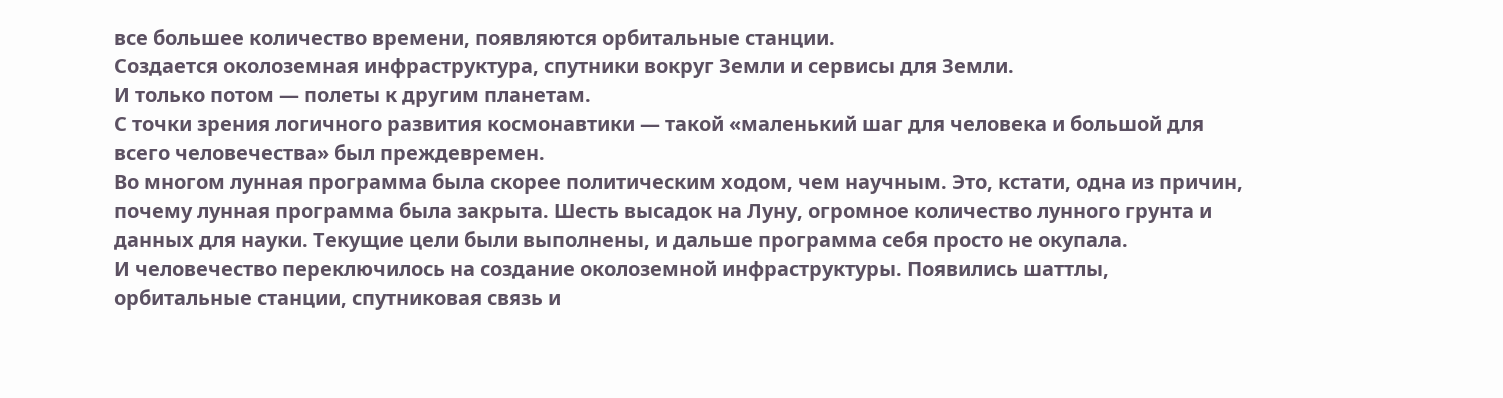все большее количество времени, появляются орбитальные станции.
Создается околоземная инфраструктура, спутники вокруг Земли и сервисы для Земли.
И только потом — полеты к другим планетам.
С точки зрения логичного развития космонавтики — такой «маленький шаг для человека и большой для всего человечества» был преждевремен.
Во многом лунная программа была скорее политическим ходом, чем научным. Это, кстати, одна из причин, почему лунная программа была закрыта. Шесть высадок на Луну, огромное количество лунного грунта и данных для науки. Текущие цели были выполнены, и дальше программа себя просто не окупала.
И человечество переключилось на создание околоземной инфраструктуры. Появились шаттлы, орбитальные станции, спутниковая связь и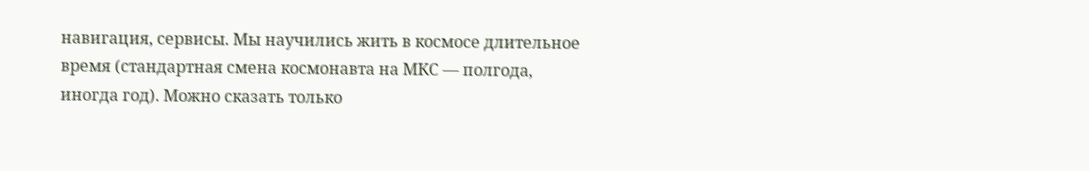навигация, сервисы. Мы научились жить в космосе длительное время (стандартная смена космонавта на МКС — полгода, иногда год). Можно сказать только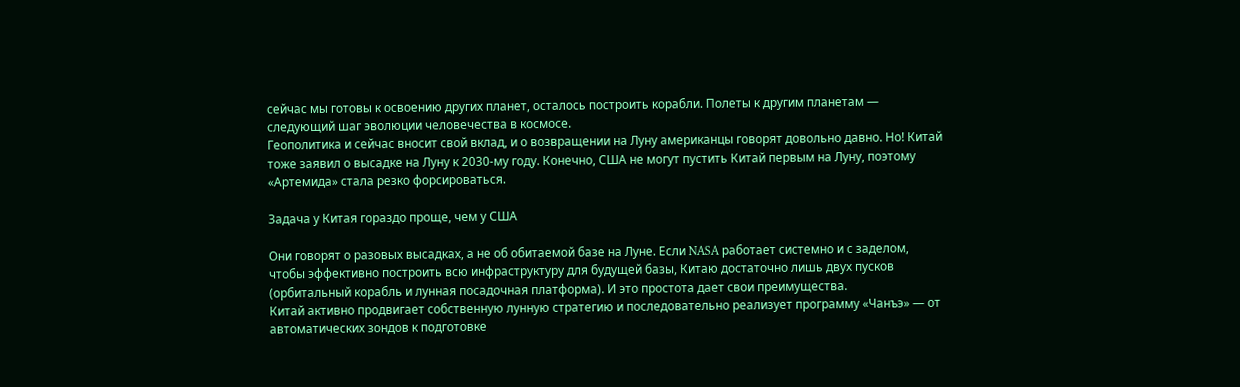сейчас мы готовы к освоению других планет, осталось построить корабли. Полеты к другим планетам — следующий шаг эволюции человечества в космосе.
Геополитика и сейчас вносит свой вклад, и о возвращении на Луну американцы говорят довольно давно. Но! Китай тоже заявил о высадке на Луну к 2030-му году. Конечно, США не могут пустить Китай первым на Луну, поэтому «Артемида» стала резко форсироваться.

Задача у Китая гораздо проще, чем у США

Они говорят о разовых высадках, а не об обитаемой базе на Луне. Если NASA работает системно и с заделом, чтобы эффективно построить всю инфраструктуру для будущей базы, Китаю достаточно лишь двух пусков (орбитальный корабль и лунная посадочная платформа). И это простота дает свои преимущества.
Китай активно продвигает собственную лунную стратегию и последовательно реализует программу «Чанъэ» — от автоматических зондов к подготовке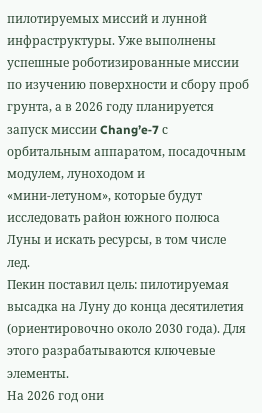пилотируемых миссий и лунной инфраструктуры. Уже выполнены успешные роботизированные миссии по изучению поверхности и сбору проб грунта, а в 2026 году планируется запуск миссии Chang’e‑7 с орбитальным аппаратом, посадочным модулем, луноходом и «мини‑летуном», которые будут исследовать район южного полюса Луны и искать ресурсы, в том числе лед.
Пекин поставил цель: пилотируемая высадка на Луну до конца десятилетия (ориентировочно около 2030 года). Для этого разрабатываются ключевые элементы.
На 2026 год они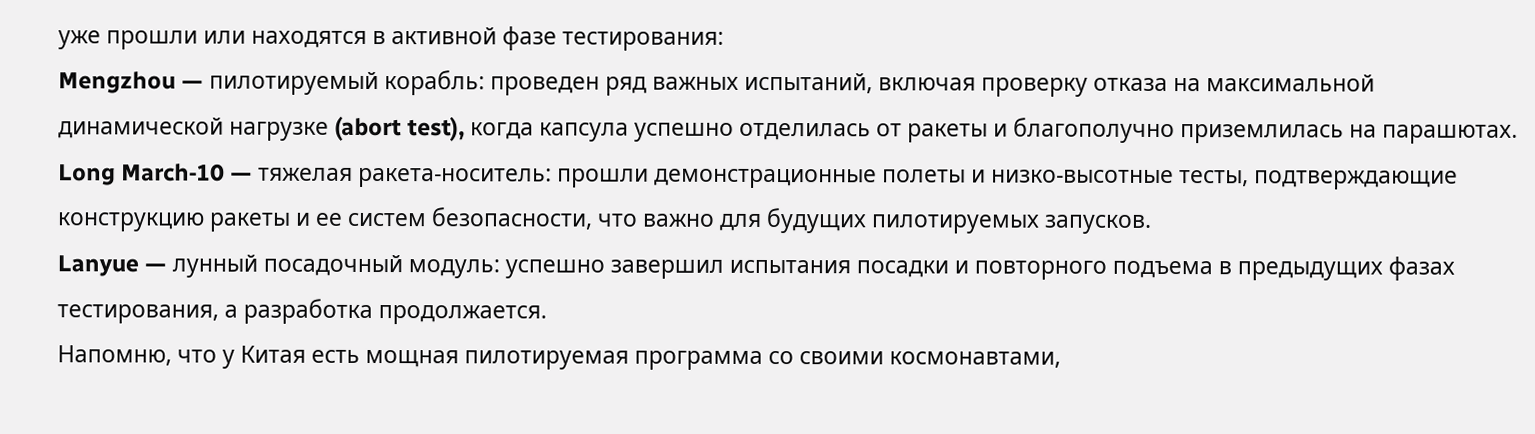уже прошли или находятся в активной фазе тестирования:
Mengzhou — пилотируемый корабль: проведен ряд важных испытаний, включая проверку отказа на максимальной динамической нагрузке (abort test), когда капсула успешно отделилась от ракеты и благополучно приземлилась на парашютах.
Long March‑10 — тяжелая ракета‑носитель: прошли демонстрационные полеты и низко‑высотные тесты, подтверждающие конструкцию ракеты и ее систем безопасности, что важно для будущих пилотируемых запусков.
Lanyue — лунный посадочный модуль: успешно завершил испытания посадки и повторного подъема в предыдущих фазах тестирования, а разработка продолжается.
Напомню, что у Китая есть мощная пилотируемая программа со своими космонавтами,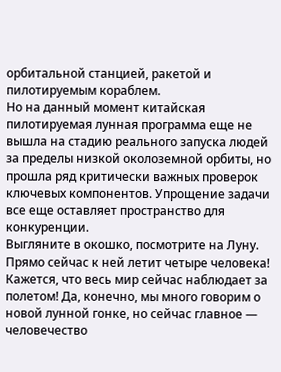орбитальной станцией, ракетой и пилотируемым кораблем.
Но на данный момент китайская пилотируемая лунная программа еще не вышла на стадию реального запуска людей за пределы низкой околоземной орбиты, но прошла ряд критически важных проверок ключевых компонентов. Упрощение задачи все еще оставляет пространство для конкуренции.
Выгляните в окошко, посмотрите на Луну. Прямо сейчас к ней летит четыре человека! Кажется, что весь мир сейчас наблюдает за полетом! Да, конечно, мы много говорим о новой лунной гонке, но сейчас главное — человечество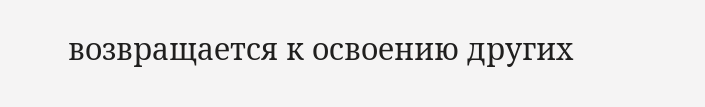возвращается к освоению других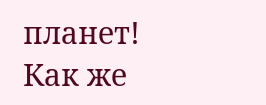планет! Как же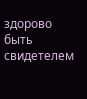здорово быть свидетелем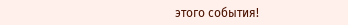этого события!